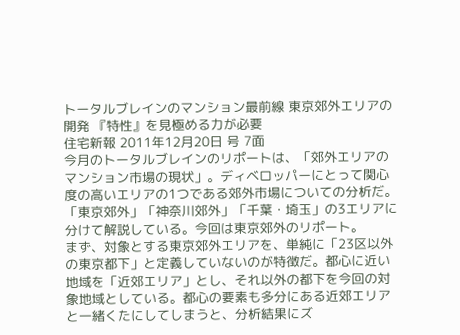トータルブレインのマンション最前線 東京郊外エリアの開発 『特性』を見極める力が必要
住宅新報 2011年12月20日 号 7面
今月のトータルブレインのリポートは、「郊外エリアのマンション市場の現状」。ディベロッパーにとって関心度の高いエリアの1つである郊外市場についての分析だ。「東京郊外」「神奈川郊外」「千葉・埼玉」の3エリアに分けて解説している。今回は東京郊外のリポート。
まず、対象とする東京郊外エリアを、単純に「23区以外の東京都下」と定義していないのが特徴だ。都心に近い地域を「近郊エリア」とし、それ以外の都下を今回の対象地域としている。都心の要素も多分にある近郊エリアと一緒くたにしてしまうと、分析結果にズ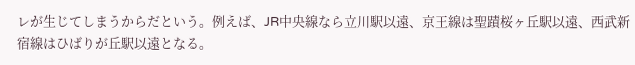レが生じてしまうからだという。例えば、JR中央線なら立川駅以遠、京王線は聖蹟桜ヶ丘駅以遠、西武新宿線はひばりが丘駅以遠となる。